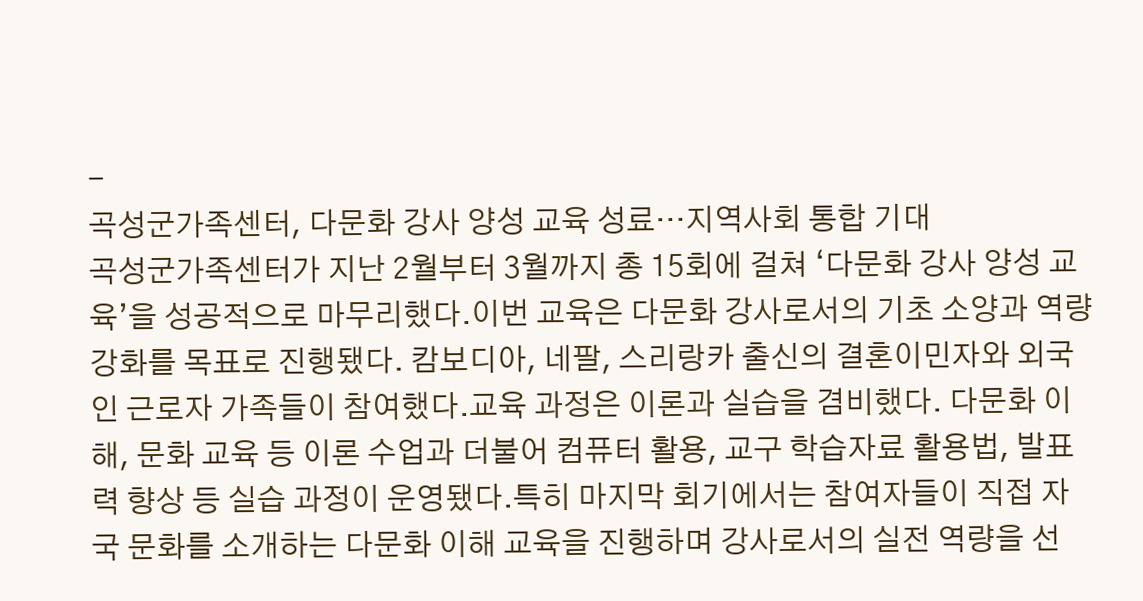-
곡성군가족센터, 다문화 강사 양성 교육 성료…지역사회 통합 기대
곡성군가족센터가 지난 2월부터 3월까지 총 15회에 걸쳐 ‘다문화 강사 양성 교육’을 성공적으로 마무리했다.이번 교육은 다문화 강사로서의 기초 소양과 역량 강화를 목표로 진행됐다. 캄보디아, 네팔, 스리랑카 출신의 결혼이민자와 외국인 근로자 가족들이 참여했다.교육 과정은 이론과 실습을 겸비했다. 다문화 이해, 문화 교육 등 이론 수업과 더불어 컴퓨터 활용, 교구 학습자료 활용법, 발표력 향상 등 실습 과정이 운영됐다.특히 마지막 회기에서는 참여자들이 직접 자국 문화를 소개하는 다문화 이해 교육을 진행하며 강사로서의 실전 역량을 선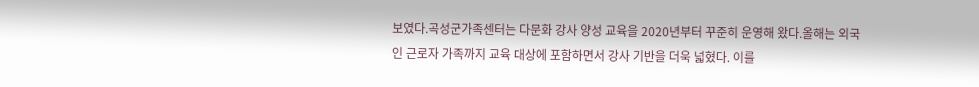보였다.곡성군가족센터는 다문화 강사 양성 교육을 2020년부터 꾸준히 운영해 왔다.올해는 외국인 근로자 가족까지 교육 대상에 포함하면서 강사 기반을 더욱 넓혔다. 이를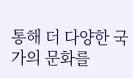통해 더 다양한 국가의 문화를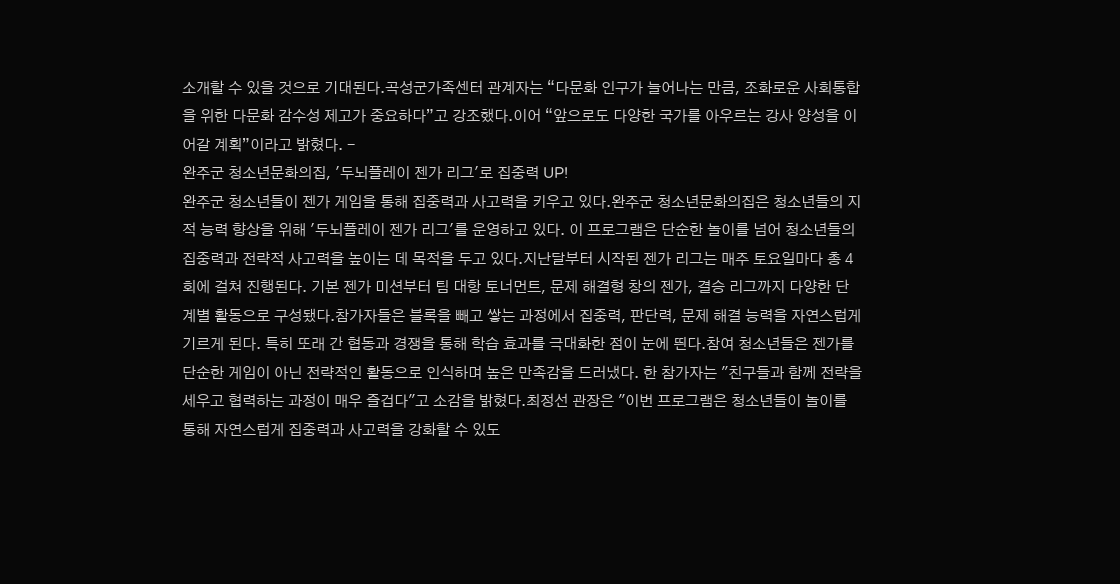소개할 수 있을 것으로 기대된다.곡성군가족센터 관계자는 “다문화 인구가 늘어나는 만큼, 조화로운 사회통합을 위한 다문화 감수성 제고가 중요하다”고 강조했다.이어 “앞으로도 다양한 국가를 아우르는 강사 양성을 이어갈 계획”이라고 밝혔다. -
완주군 청소년문화의집, '두뇌플레이 젠가 리그'로 집중력 UP!
완주군 청소년들이 젠가 게임을 통해 집중력과 사고력을 키우고 있다.완주군 청소년문화의집은 청소년들의 지적 능력 향상을 위해 '두뇌플레이 젠가 리그'를 운영하고 있다. 이 프로그램은 단순한 놀이를 넘어 청소년들의 집중력과 전략적 사고력을 높이는 데 목적을 두고 있다.지난달부터 시작된 젠가 리그는 매주 토요일마다 총 4회에 걸쳐 진행된다. 기본 젠가 미션부터 팀 대항 토너먼트, 문제 해결형 창의 젠가, 결승 리그까지 다양한 단계별 활동으로 구성됐다.참가자들은 블록을 빼고 쌓는 과정에서 집중력, 판단력, 문제 해결 능력을 자연스럽게 기르게 된다. 특히 또래 간 협동과 경쟁을 통해 학습 효과를 극대화한 점이 눈에 띈다.참여 청소년들은 젠가를 단순한 게임이 아닌 전략적인 활동으로 인식하며 높은 만족감을 드러냈다. 한 참가자는 "친구들과 함께 전략을 세우고 협력하는 과정이 매우 즐겁다"고 소감을 밝혔다.최정선 관장은 "이번 프로그램은 청소년들이 놀이를 통해 자연스럽게 집중력과 사고력을 강화할 수 있도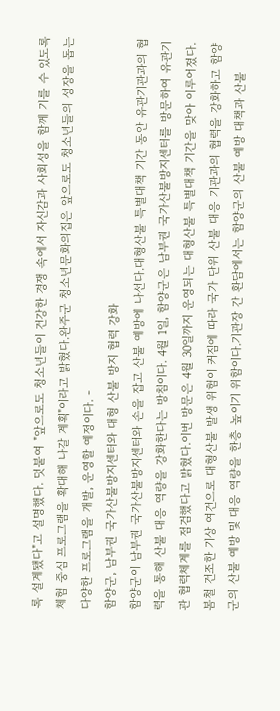록 설계됐다"고 설명했다. 덧붙여 "앞으로도 청소년들이 건강한 경쟁 속에서 자신감과 사회성을 함께 기를 수 있도록 체험 중심 프로그램을 확대해 나갈 계획"이라고 밝혔다.완주군 청소년문화의집은 앞으로도 청소년들의 성장을 돕는 다양한 프로그램을 개발, 운영할 예정이다. -
함양군, 남부권 국가산불방지센터와 대형 산불 방지 협력 강화
함양군이 남부권 국가산불방지센터와 손을 잡고 산불 예방에 나선다.대형산불 특별대책 기간 동안 유관기관과의 협력을 통해 산불 대응 역량을 강화한다는 방침이다. 4월 1일, 함양군은 남부권 국가산불방지센터를 방문하여 유관기관 협력체계를 점검했다고 밝혔다.이번 방문은 4월 30일까지 운영되는 대형산불 특별대책 기간을 맞아 이루어졌다. 봄철 건조한 기상 여건으로 대형산불 발생 위험이 커짐에 따라 국가 단위 산불 대응 기관과의 협력을 강화하고 함양군의 산불 예방 및 대응 역량을 한층 높이기 위함이다.기관장 간 환담에서는 함양군의 산불 예방 대책과 산불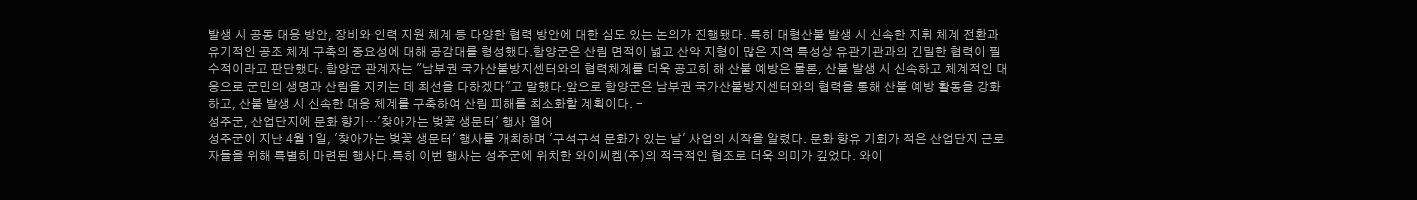발생 시 공동 대응 방안, 장비와 인력 지원 체계 등 다양한 협력 방안에 대한 심도 있는 논의가 진행됐다. 특히 대형산불 발생 시 신속한 지휘 체계 전환과 유기적인 공조 체계 구축의 중요성에 대해 공감대를 형성했다.함양군은 산림 면적이 넓고 산악 지형이 많은 지역 특성상 유관기관과의 긴밀한 협력이 필수적이라고 판단했다. 함양군 관계자는 "남부권 국가산불방지센터와의 협력체계를 더욱 공고히 해 산불 예방은 물론, 산불 발생 시 신속하고 체계적인 대응으로 군민의 생명과 산림을 지키는 데 최선을 다하겠다"고 말했다.앞으로 함양군은 남부권 국가산불방지센터와의 협력을 통해 산불 예방 활동을 강화하고, 산불 발생 시 신속한 대응 체계를 구축하여 산림 피해를 최소화할 계획이다. -
성주군, 산업단지에 문화 향기…'찾아가는 벚꽃 생문터' 행사 열어
성주군이 지난 4월 1일, '찾아가는 벚꽃 생문터' 행사를 개최하며 '구석구석 문화가 있는 날' 사업의 시작을 알렸다. 문화 향유 기회가 적은 산업단지 근로자들을 위해 특별히 마련된 행사다.특히 이번 행사는 성주군에 위치한 와이씨켐(주)의 적극적인 협조로 더욱 의미가 깊었다. 와이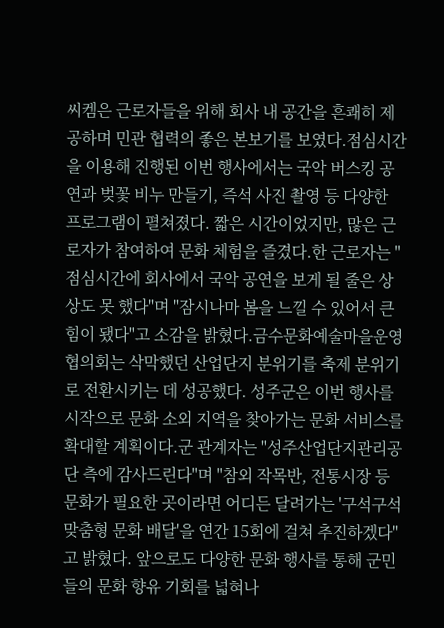씨켐은 근로자들을 위해 회사 내 공간을 흔쾌히 제공하며 민관 협력의 좋은 본보기를 보였다.점심시간을 이용해 진행된 이번 행사에서는 국악 버스킹 공연과 벚꽃 비누 만들기, 즉석 사진 촬영 등 다양한 프로그램이 펼쳐졌다. 짧은 시간이었지만, 많은 근로자가 참여하여 문화 체험을 즐겼다.한 근로자는 "점심시간에 회사에서 국악 공연을 보게 될 줄은 상상도 못 했다"며 "잠시나마 봄을 느낄 수 있어서 큰 힘이 됐다"고 소감을 밝혔다.금수문화예술마을운영협의회는 삭막했던 산업단지 분위기를 축제 분위기로 전환시키는 데 성공했다. 성주군은 이번 행사를 시작으로 문화 소외 지역을 찾아가는 문화 서비스를 확대할 계획이다.군 관계자는 "성주산업단지관리공단 측에 감사드린다"며 "참외 작목반, 전통시장 등 문화가 필요한 곳이라면 어디든 달려가는 '구석구석 맞춤형 문화 배달'을 연간 15회에 걸쳐 추진하겠다"고 밝혔다. 앞으로도 다양한 문화 행사를 통해 군민들의 문화 향유 기회를 넓혀나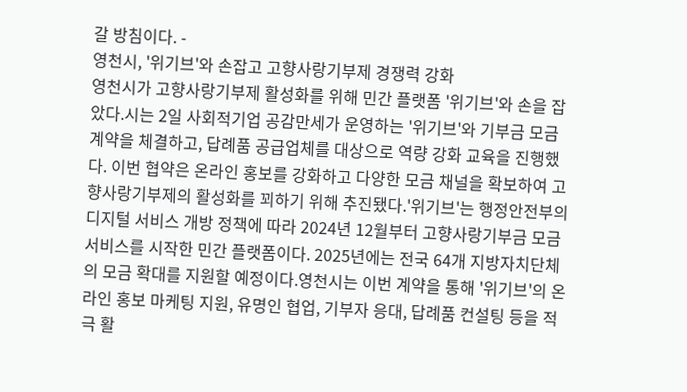갈 방침이다. -
영천시, '위기브'와 손잡고 고향사랑기부제 경쟁력 강화
영천시가 고향사랑기부제 활성화를 위해 민간 플랫폼 '위기브'와 손을 잡았다.시는 2일 사회적기업 공감만세가 운영하는 '위기브'와 기부금 모금 계약을 체결하고, 답례품 공급업체를 대상으로 역량 강화 교육을 진행했다. 이번 협약은 온라인 홍보를 강화하고 다양한 모금 채널을 확보하여 고향사랑기부제의 활성화를 꾀하기 위해 추진됐다.'위기브'는 행정안전부의 디지털 서비스 개방 정책에 따라 2024년 12월부터 고향사랑기부금 모금 서비스를 시작한 민간 플랫폼이다. 2025년에는 전국 64개 지방자치단체의 모금 확대를 지원할 예정이다.영천시는 이번 계약을 통해 '위기브'의 온라인 홍보 마케팅 지원, 유명인 협업, 기부자 응대, 답례품 컨설팅 등을 적극 활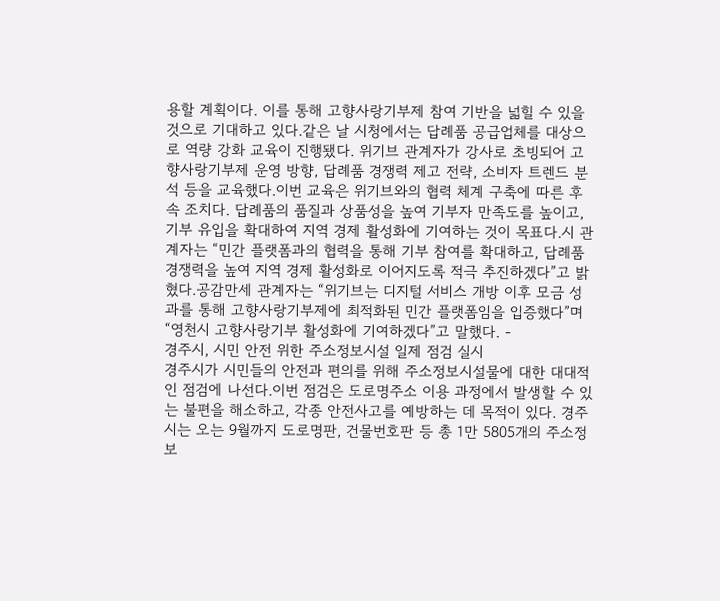용할 계획이다. 이를 통해 고향사랑기부제 참여 기반을 넓힐 수 있을 것으로 기대하고 있다.같은 날 시청에서는 답례품 공급업체를 대상으로 역량 강화 교육이 진행됐다. 위기브 관계자가 강사로 초빙되어 고향사랑기부제 운영 방향, 답례품 경쟁력 제고 전략, 소비자 트렌드 분석 등을 교육했다.이번 교육은 위기브와의 협력 체계 구축에 따른 후속 조치다. 답례품의 품질과 상품성을 높여 기부자 만족도를 높이고, 기부 유입을 확대하여 지역 경제 활성화에 기여하는 것이 목표다.시 관계자는 “민간 플랫폼과의 협력을 통해 기부 참여를 확대하고, 답례품 경쟁력을 높여 지역 경제 활성화로 이어지도록 적극 추진하겠다”고 밝혔다.공감만세 관계자는 “위기브는 디지털 서비스 개방 이후 모금 성과를 통해 고향사랑기부제에 최적화된 민간 플랫폼임을 입증했다”며 “영천시 고향사랑기부 활성화에 기여하겠다”고 말했다. -
경주시, 시민 안전 위한 주소정보시설 일제 점검 실시
경주시가 시민들의 안전과 편의를 위해 주소정보시설물에 대한 대대적인 점검에 나선다.이번 점검은 도로명주소 이용 과정에서 발생할 수 있는 불편을 해소하고, 각종 안전사고를 예방하는 데 목적이 있다. 경주시는 오는 9월까지 도로명판, 건물번호판 등 총 1만 5805개의 주소정보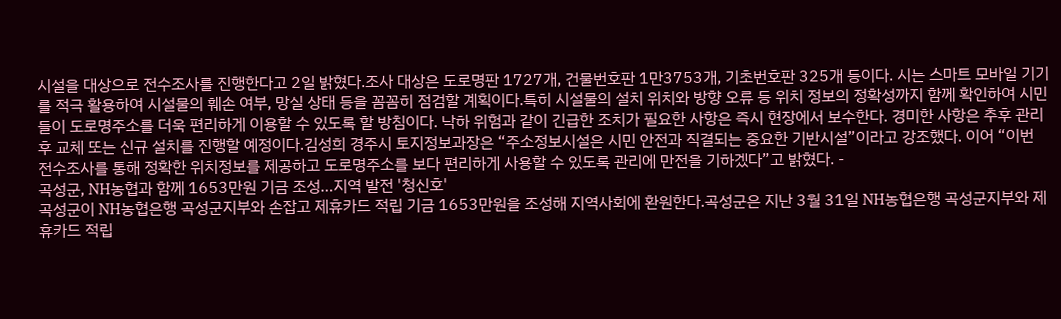시설을 대상으로 전수조사를 진행한다고 2일 밝혔다.조사 대상은 도로명판 1727개, 건물번호판 1만3753개, 기초번호판 325개 등이다. 시는 스마트 모바일 기기를 적극 활용하여 시설물의 훼손 여부, 망실 상태 등을 꼼꼼히 점검할 계획이다.특히 시설물의 설치 위치와 방향 오류 등 위치 정보의 정확성까지 함께 확인하여 시민들이 도로명주소를 더욱 편리하게 이용할 수 있도록 할 방침이다. 낙하 위험과 같이 긴급한 조치가 필요한 사항은 즉시 현장에서 보수한다. 경미한 사항은 추후 관리 후 교체 또는 신규 설치를 진행할 예정이다.김성희 경주시 토지정보과장은 “주소정보시설은 시민 안전과 직결되는 중요한 기반시설”이라고 강조했다. 이어 “이번 전수조사를 통해 정확한 위치정보를 제공하고 도로명주소를 보다 편리하게 사용할 수 있도록 관리에 만전을 기하겠다”고 밝혔다. -
곡성군, NH농협과 함께 1653만원 기금 조성…지역 발전 '청신호'
곡성군이 NH농협은행 곡성군지부와 손잡고 제휴카드 적립 기금 1653만원을 조성해 지역사회에 환원한다.곡성군은 지난 3월 31일 NH농협은행 곡성군지부와 제휴카드 적립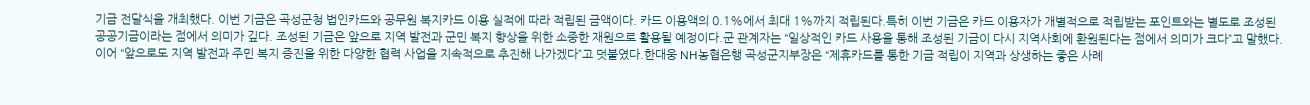기금 전달식을 개최했다. 이번 기금은 곡성군청 법인카드와 공무원 복지카드 이용 실적에 따라 적립된 금액이다. 카드 이용액의 0.1%에서 최대 1%까지 적립된다.특히 이번 기금은 카드 이용자가 개별적으로 적립받는 포인트와는 별도로 조성된 공공기금이라는 점에서 의미가 깊다. 조성된 기금은 앞으로 지역 발전과 군민 복지 향상을 위한 소중한 재원으로 활용될 예정이다.군 관계자는 “일상적인 카드 사용을 통해 조성된 기금이 다시 지역사회에 환원된다는 점에서 의미가 크다”고 말했다. 이어 “앞으로도 지역 발전과 주민 복지 증진을 위한 다양한 협력 사업을 지속적으로 추진해 나가겠다”고 덧붙였다.한대웅 NH농협은행 곡성군지부장은 “제휴카드를 통한 기금 적립이 지역과 상생하는 좋은 사례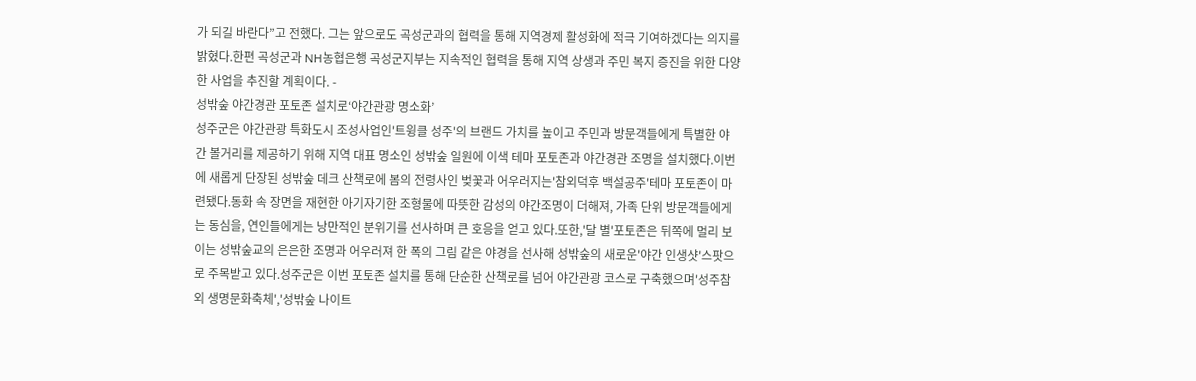가 되길 바란다”고 전했다. 그는 앞으로도 곡성군과의 협력을 통해 지역경제 활성화에 적극 기여하겠다는 의지를 밝혔다.한편 곡성군과 NH농협은행 곡성군지부는 지속적인 협력을 통해 지역 상생과 주민 복지 증진을 위한 다양한 사업을 추진할 계획이다. -
성밖숲 야간경관 포토존 설치로‘야간관광 명소화’
성주군은 야간관광 특화도시 조성사업인'트윙클 성주'의 브랜드 가치를 높이고 주민과 방문객들에게 특별한 야간 볼거리를 제공하기 위해 지역 대표 명소인 성밖숲 일원에 이색 테마 포토존과 야간경관 조명을 설치했다.이번에 새롭게 단장된 성밖숲 데크 산책로에 봄의 전령사인 벚꽃과 어우러지는'참외덕후 백설공주'테마 포토존이 마련됐다.동화 속 장면을 재현한 아기자기한 조형물에 따뜻한 감성의 야간조명이 더해져, 가족 단위 방문객들에게는 동심을, 연인들에게는 낭만적인 분위기를 선사하며 큰 호응을 얻고 있다.또한,'달 별'포토존은 뒤쪽에 멀리 보이는 성밖숲교의 은은한 조명과 어우러져 한 폭의 그림 같은 야경을 선사해 성밖숲의 새로운'야간 인생샷'스팟으로 주목받고 있다.성주군은 이번 포토존 설치를 통해 단순한 산책로를 넘어 야간관광 코스로 구축했으며'성주참외 생명문화축체','성밖숲 나이트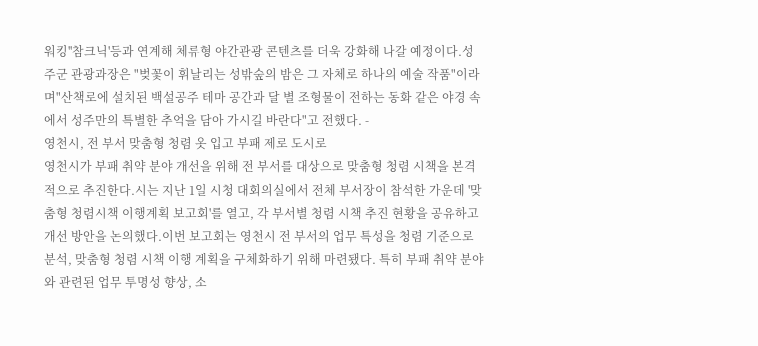워킹''참크닉'등과 연계해 체류형 야간관광 콘텐츠를 더욱 강화해 나갈 예정이다.성주군 관광과장은 "벚꽃이 휘날리는 성밖숲의 밤은 그 자체로 하나의 예술 작품"이라며"산책로에 설치된 백설공주 테마 공간과 달 별 조형물이 전하는 동화 같은 야경 속에서 성주만의 특별한 추억을 담아 가시길 바란다"고 전했다. -
영천시, 전 부서 맞춤형 청렴 옷 입고 부패 제로 도시로
영천시가 부패 취약 분야 개선을 위해 전 부서를 대상으로 맞춤형 청렴 시책을 본격적으로 추진한다.시는 지난 1일 시청 대회의실에서 전체 부서장이 참석한 가운데 '맞춤형 청렴시책 이행계획 보고회'를 열고, 각 부서별 청렴 시책 추진 현황을 공유하고 개선 방안을 논의했다.이번 보고회는 영천시 전 부서의 업무 특성을 청렴 기준으로 분석, 맞춤형 청렴 시책 이행 계획을 구체화하기 위해 마련됐다. 특히 부패 취약 분야와 관련된 업무 투명성 향상, 소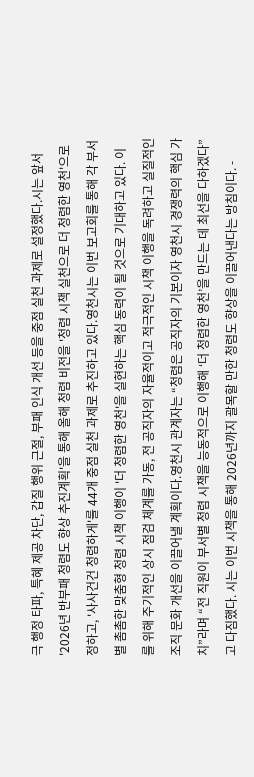극 행정 타파, 특혜 제공 차단, 갑질 행위 근절, 부패 인식 개선 등을 중점 실천 과제로 설정했다.시는 앞서 '2026년 반부패 청렴도 향상 추진계획'을 통해 올해 청렴 비전을 '청렴 시책 실천으로 더 청렴한 영천'으로 정하고, '사사건건 청렴하게'를 44개 중점 실천 과제로 추진하고 있다.영천시는 이번 보고회를 통해 각 부서별 촘촘한 맞춤형 청렴 시책 이행이 '더 청렴한 영천'을 실현하는 핵심 동력이 될 것으로 기대하고 있다. 이를 위해 주기적인 상시 점검 체계를 가동, 전 공직자의 자율적이고 적극적인 시책 이행을 독려하고 실질적인 조직 문화 개선을 이끌어낼 계획이다.영천시 관계자는 “청렴은 공직자의 기본이자 영천시 경쟁력의 핵심 가치”라며 “전 직원이 부서별 청렴 시책을 능동적으로 이행해 ‘더 청렴한 영천’을 만드는 데 최선을 다하겠다”고 다짐했다. 시는 이번 시책을 통해 2026년까지 괄목할 만한 청렴도 향상을 이끌어낸다는 방침이다. -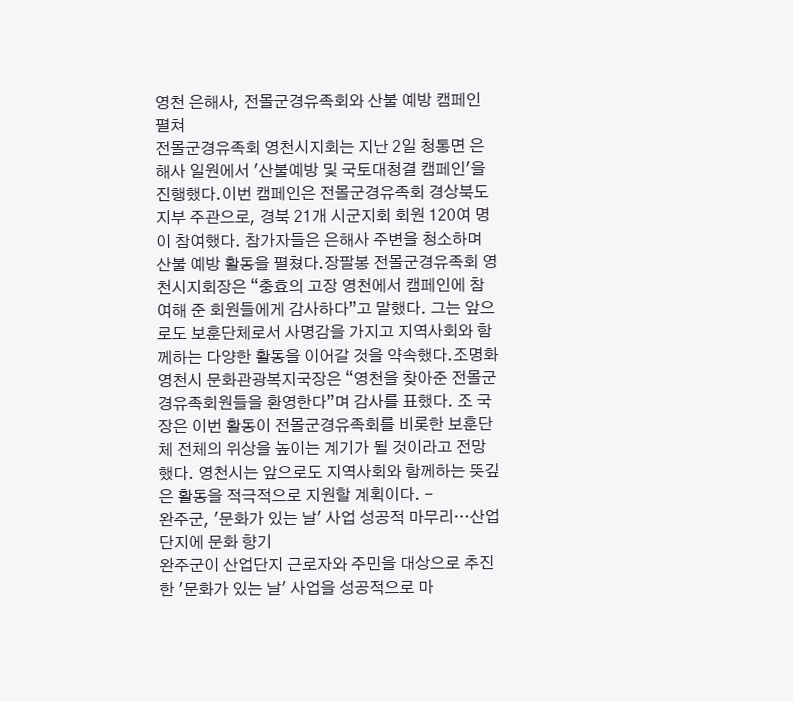영천 은해사, 전몰군경유족회와 산불 예방 캠페인 펼쳐
전몰군경유족회 영천시지회는 지난 2일 청통면 은해사 일원에서 '산불예방 및 국토대청결 캠페인'을 진행했다.이번 캠페인은 전몰군경유족회 경상북도지부 주관으로, 경북 21개 시군지회 회원 120여 명이 참여했다. 참가자들은 은해사 주변을 청소하며 산불 예방 활동을 펼쳤다.장팔봉 전몰군경유족회 영천시지회장은 “충효의 고장 영천에서 캠페인에 참여해 준 회원들에게 감사하다”고 말했다. 그는 앞으로도 보훈단체로서 사명감을 가지고 지역사회와 함께하는 다양한 활동을 이어갈 것을 약속했다.조명화 영천시 문화관광복지국장은 “영천을 찾아준 전몰군경유족회원들을 환영한다”며 감사를 표했다. 조 국장은 이번 활동이 전몰군경유족회를 비롯한 보훈단체 전체의 위상을 높이는 계기가 될 것이라고 전망했다. 영천시는 앞으로도 지역사회와 함께하는 뜻깊은 활동을 적극적으로 지원할 계획이다. -
완주군, '문화가 있는 날' 사업 성공적 마무리…산업단지에 문화 향기
완주군이 산업단지 근로자와 주민을 대상으로 추진한 '문화가 있는 날' 사업을 성공적으로 마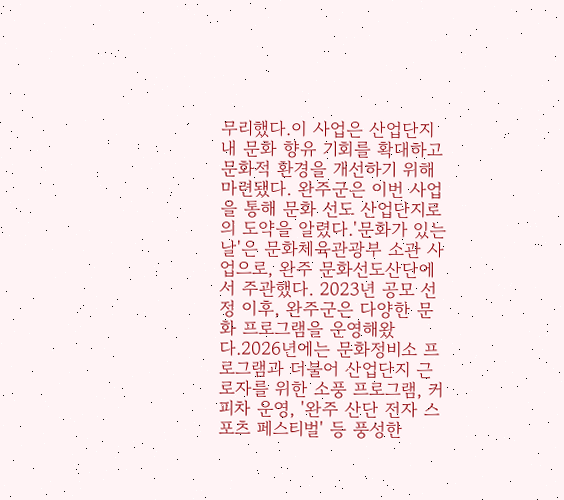무리했다.이 사업은 산업단지 내 문화 향유 기회를 확대하고 문화적 환경을 개선하기 위해 마련됐다. 완주군은 이번 사업을 통해 문화 선도 산업단지로의 도약을 알렸다.'문화가 있는 날'은 문화체육관광부 소관 사업으로, 완주 문화선도산단에서 주관했다. 2023년 공모 선정 이후, 완주군은 다양한 문화 프로그램을 운영해왔다.2026년에는 문화정비소 프로그램과 더불어 산업단지 근로자를 위한 소풍 프로그램, 커피차 운영, '완주 산단 전자 스포츠 페스티벌' 등 풍성한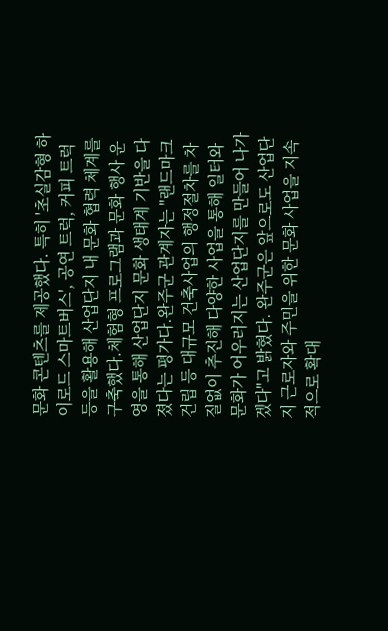문화 콘텐츠를 제공했다. 특히 '초실감형 하이로드 스마트버스', 공연 트럭, 커피 트럭 등을 활용해 산업단지 내 문화 협력 체계를 구축했다.체험형 프로그램과 문화 행사 운영을 통해 산업단지 문화 생태계 기반을 다졌다는 평가다.완주군 관계자는 "랜드마크 건립 등 대규모 건축사업의 행정절차를 차질없이 추진해 다양한 사업을 통해 일터와 문화가 어우러지는 산업단지를 만들어 나가겠다"고 밝혔다. 완주군은 앞으로도 산업단지 근로자와 주민을 위한 문화 사업을 지속적으로 확대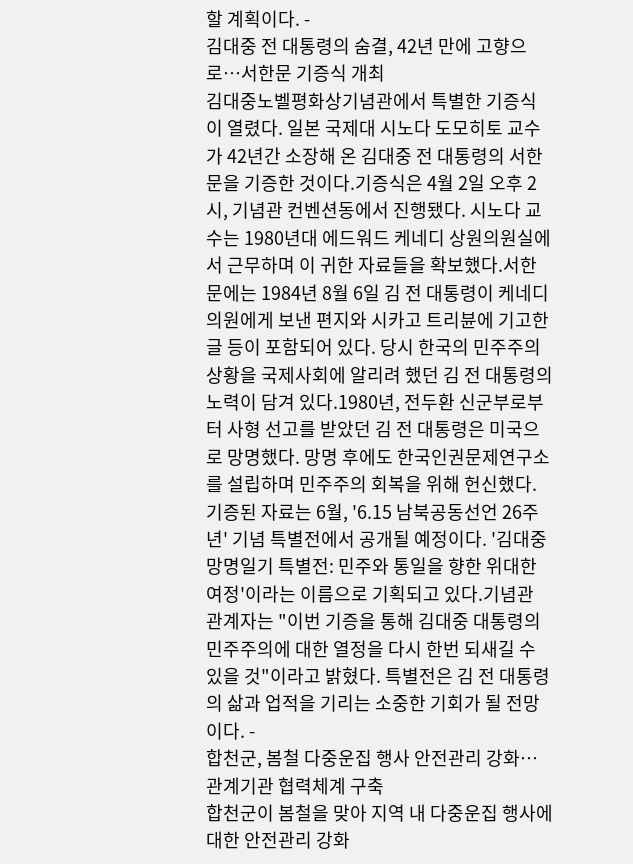할 계획이다. -
김대중 전 대통령의 숨결, 42년 만에 고향으로…서한문 기증식 개최
김대중노벨평화상기념관에서 특별한 기증식이 열렸다. 일본 국제대 시노다 도모히토 교수가 42년간 소장해 온 김대중 전 대통령의 서한문을 기증한 것이다.기증식은 4월 2일 오후 2시, 기념관 컨벤션동에서 진행됐다. 시노다 교수는 1980년대 에드워드 케네디 상원의원실에서 근무하며 이 귀한 자료들을 확보했다.서한문에는 1984년 8월 6일 김 전 대통령이 케네디 의원에게 보낸 편지와 시카고 트리뷴에 기고한 글 등이 포함되어 있다. 당시 한국의 민주주의 상황을 국제사회에 알리려 했던 김 전 대통령의 노력이 담겨 있다.1980년, 전두환 신군부로부터 사형 선고를 받았던 김 전 대통령은 미국으로 망명했다. 망명 후에도 한국인권문제연구소를 설립하며 민주주의 회복을 위해 헌신했다.기증된 자료는 6월, '6.15 남북공동선언 26주년' 기념 특별전에서 공개될 예정이다. '김대중 망명일기 특별전: 민주와 통일을 향한 위대한 여정'이라는 이름으로 기획되고 있다.기념관 관계자는 "이번 기증을 통해 김대중 대통령의 민주주의에 대한 열정을 다시 한번 되새길 수 있을 것"이라고 밝혔다. 특별전은 김 전 대통령의 삶과 업적을 기리는 소중한 기회가 될 전망이다. -
합천군, 봄철 다중운집 행사 안전관리 강화…관계기관 협력체계 구축
합천군이 봄철을 맞아 지역 내 다중운집 행사에 대한 안전관리 강화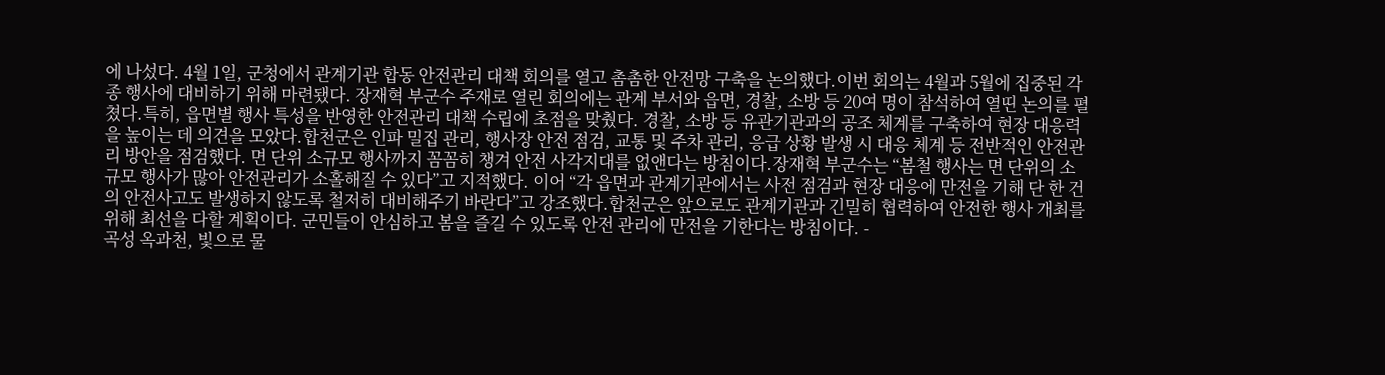에 나섰다. 4월 1일, 군청에서 관계기관 합동 안전관리 대책 회의를 열고 촘촘한 안전망 구축을 논의했다.이번 회의는 4월과 5월에 집중된 각종 행사에 대비하기 위해 마련됐다. 장재혁 부군수 주재로 열린 회의에는 관계 부서와 읍면, 경찰, 소방 등 20여 명이 참석하여 열띤 논의를 펼쳤다.특히, 읍면별 행사 특성을 반영한 안전관리 대책 수립에 초점을 맞췄다. 경찰, 소방 등 유관기관과의 공조 체계를 구축하여 현장 대응력을 높이는 데 의견을 모았다.합천군은 인파 밀집 관리, 행사장 안전 점검, 교통 및 주차 관리, 응급 상황 발생 시 대응 체계 등 전반적인 안전관리 방안을 점검했다. 면 단위 소규모 행사까지 꼼꼼히 챙겨 안전 사각지대를 없앤다는 방침이다.장재혁 부군수는 “봄철 행사는 면 단위의 소규모 행사가 많아 안전관리가 소홀해질 수 있다”고 지적했다. 이어 “각 읍면과 관계기관에서는 사전 점검과 현장 대응에 만전을 기해 단 한 건의 안전사고도 발생하지 않도록 철저히 대비해주기 바란다”고 강조했다.합천군은 앞으로도 관계기관과 긴밀히 협력하여 안전한 행사 개최를 위해 최선을 다할 계획이다. 군민들이 안심하고 봄을 즐길 수 있도록 안전 관리에 만전을 기한다는 방침이다. -
곡성 옥과천, 빛으로 물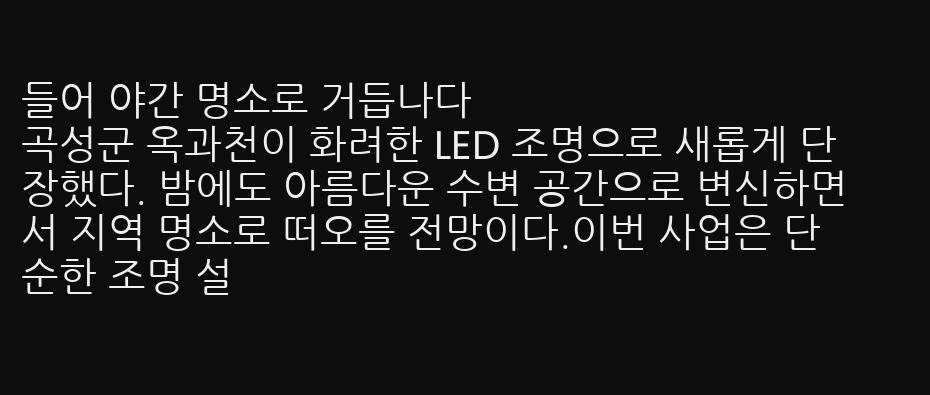들어 야간 명소로 거듭나다
곡성군 옥과천이 화려한 LED 조명으로 새롭게 단장했다. 밤에도 아름다운 수변 공간으로 변신하면서 지역 명소로 떠오를 전망이다.이번 사업은 단순한 조명 설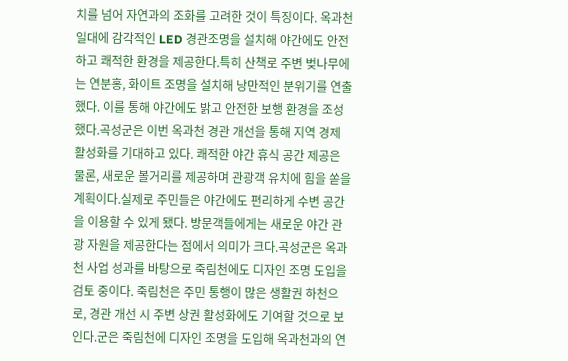치를 넘어 자연과의 조화를 고려한 것이 특징이다. 옥과천 일대에 감각적인 LED 경관조명을 설치해 야간에도 안전하고 쾌적한 환경을 제공한다.특히 산책로 주변 벚나무에는 연분홍, 화이트 조명을 설치해 낭만적인 분위기를 연출했다. 이를 통해 야간에도 밝고 안전한 보행 환경을 조성했다.곡성군은 이번 옥과천 경관 개선을 통해 지역 경제 활성화를 기대하고 있다. 쾌적한 야간 휴식 공간 제공은 물론, 새로운 볼거리를 제공하며 관광객 유치에 힘을 쏟을 계획이다.실제로 주민들은 야간에도 편리하게 수변 공간을 이용할 수 있게 됐다. 방문객들에게는 새로운 야간 관광 자원을 제공한다는 점에서 의미가 크다.곡성군은 옥과천 사업 성과를 바탕으로 죽림천에도 디자인 조명 도입을 검토 중이다. 죽림천은 주민 통행이 많은 생활권 하천으로, 경관 개선 시 주변 상권 활성화에도 기여할 것으로 보인다.군은 죽림천에 디자인 조명을 도입해 옥과천과의 연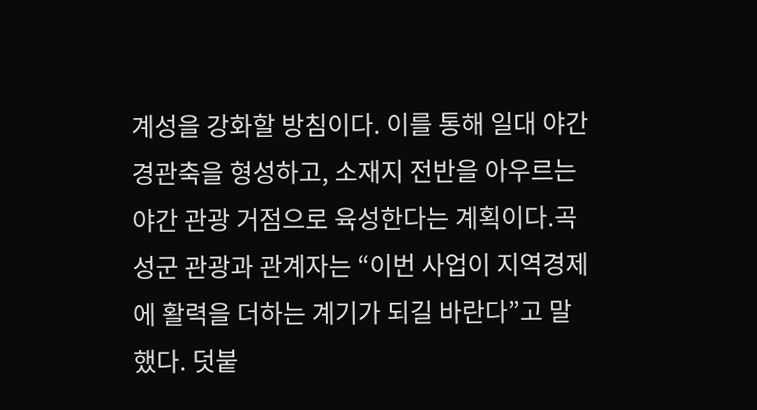계성을 강화할 방침이다. 이를 통해 일대 야간 경관축을 형성하고, 소재지 전반을 아우르는 야간 관광 거점으로 육성한다는 계획이다.곡성군 관광과 관계자는 “이번 사업이 지역경제에 활력을 더하는 계기가 되길 바란다”고 말했다. 덧붙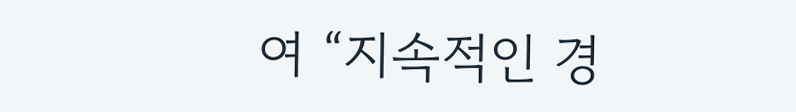여 “지속적인 경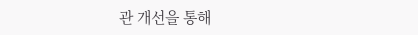관 개선을 통해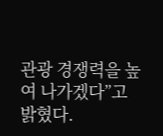관광 경쟁력을 높여 나가겠다”고 밝혔다.